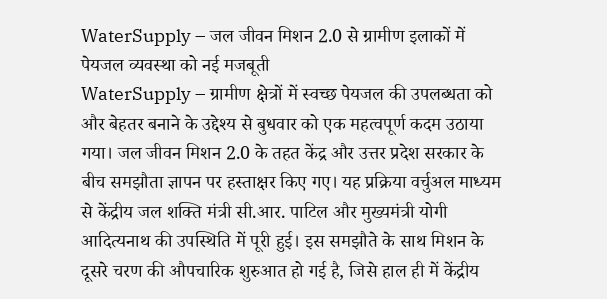WaterSupply – जल जीवन मिशन 2.0 से ग्रामीण इलाकों में पेयजल व्यवस्था को नई मजबूती
WaterSupply – ग्रामीण क्षेत्रों में स्वच्छ पेयजल की उपलब्धता को और बेहतर बनाने के उद्देश्य से बुधवार को एक महत्वपूर्ण कदम उठाया गया। जल जीवन मिशन 2.0 के तहत केंद्र और उत्तर प्रदेश सरकार के बीच समझौता ज्ञापन पर हस्ताक्षर किए गए। यह प्रक्रिया वर्चुअल माध्यम से केंद्रीय जल शक्ति मंत्री सी.आर. पाटिल और मुख्यमंत्री योगी आदित्यनाथ की उपस्थिति में पूरी हुई। इस समझौते के साथ मिशन के दूसरे चरण की औपचारिक शुरुआत हो गई है, जिसे हाल ही में केंद्रीय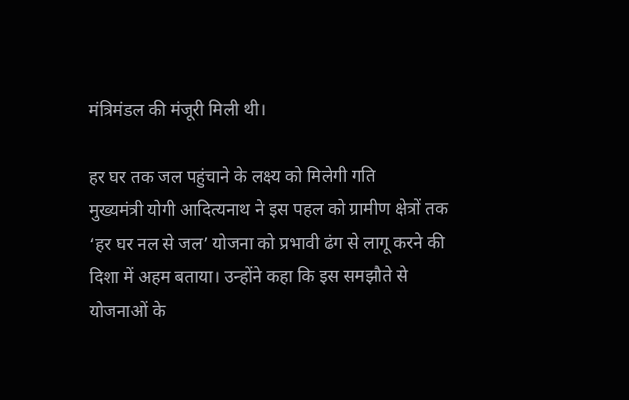मंत्रिमंडल की मंजूरी मिली थी।

हर घर तक जल पहुंचाने के लक्ष्य को मिलेगी गति
मुख्यमंत्री योगी आदित्यनाथ ने इस पहल को ग्रामीण क्षेत्रों तक ‘हर घर नल से जल’ योजना को प्रभावी ढंग से लागू करने की दिशा में अहम बताया। उन्होंने कहा कि इस समझौते से योजनाओं के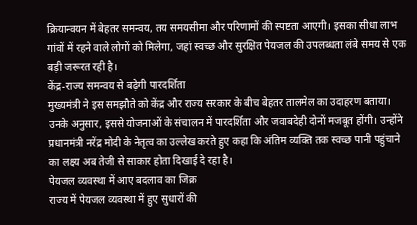क्रियान्वयन में बेहतर समन्वय, तय समयसीमा और परिणामों की स्पष्टता आएगी। इसका सीधा लाभ गांवों में रहने वाले लोगों को मिलेगा, जहां स्वच्छ और सुरक्षित पेयजल की उपलब्धता लंबे समय से एक बड़ी जरूरत रही है।
केंद्र-राज्य समन्वय से बढ़ेगी पारदर्शिता
मुख्यमंत्री ने इस समझौते को केंद्र और राज्य सरकार के बीच बेहतर तालमेल का उदाहरण बताया। उनके अनुसार, इससे योजनाओं के संचालन में पारदर्शिता और जवाबदेही दोनों मजबूत होंगी। उन्होंने प्रधानमंत्री नरेंद्र मोदी के नेतृत्व का उल्लेख करते हुए कहा कि अंतिम व्यक्ति तक स्वच्छ पानी पहुंचाने का लक्ष्य अब तेजी से साकार होता दिखाई दे रहा है।
पेयजल व्यवस्था में आए बदलाव का जिक्र
राज्य में पेयजल व्यवस्था में हुए सुधारों की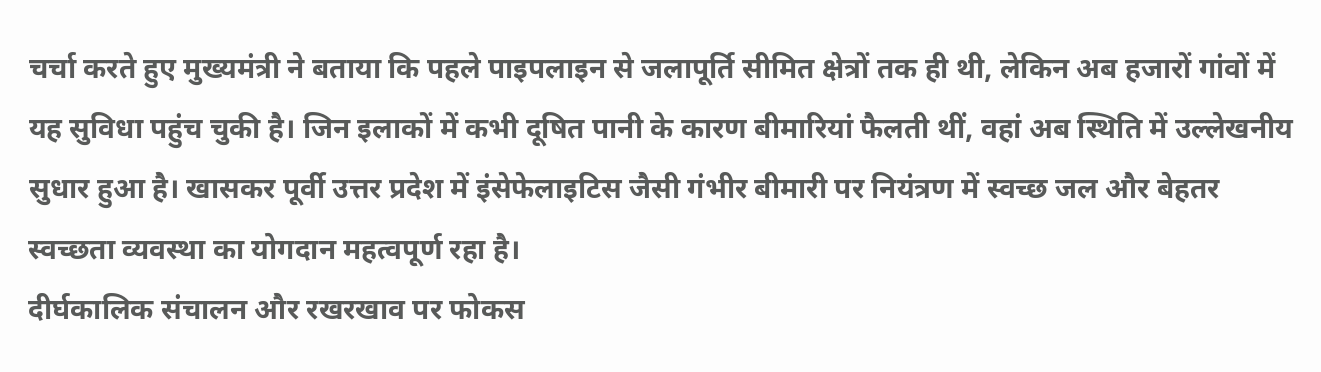चर्चा करते हुए मुख्यमंत्री ने बताया कि पहले पाइपलाइन से जलापूर्ति सीमित क्षेत्रों तक ही थी, लेकिन अब हजारों गांवों में यह सुविधा पहुंच चुकी है। जिन इलाकों में कभी दूषित पानी के कारण बीमारियां फैलती थीं, वहां अब स्थिति में उल्लेखनीय सुधार हुआ है। खासकर पूर्वी उत्तर प्रदेश में इंसेफेलाइटिस जैसी गंभीर बीमारी पर नियंत्रण में स्वच्छ जल और बेहतर स्वच्छता व्यवस्था का योगदान महत्वपूर्ण रहा है।
दीर्घकालिक संचालन और रखरखाव पर फोकस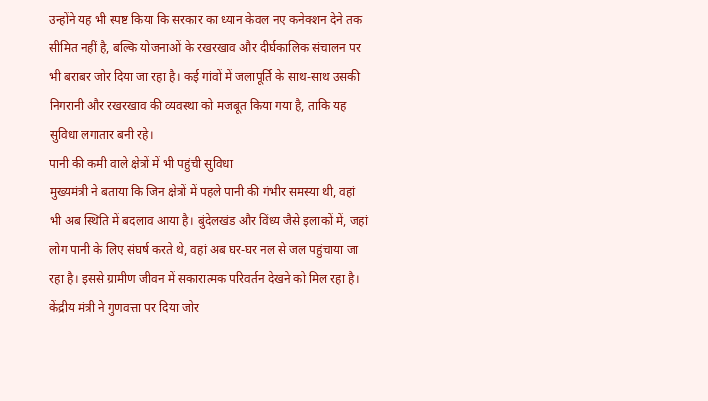उन्होंने यह भी स्पष्ट किया कि सरकार का ध्यान केवल नए कनेक्शन देने तक सीमित नहीं है, बल्कि योजनाओं के रखरखाव और दीर्घकालिक संचालन पर भी बराबर जोर दिया जा रहा है। कई गांवों में जलापूर्ति के साथ-साथ उसकी निगरानी और रखरखाव की व्यवस्था को मजबूत किया गया है, ताकि यह सुविधा लगातार बनी रहे।
पानी की कमी वाले क्षेत्रों में भी पहुंची सुविधा
मुख्यमंत्री ने बताया कि जिन क्षेत्रों में पहले पानी की गंभीर समस्या थी, वहां भी अब स्थिति में बदलाव आया है। बुंदेलखंड और विंध्य जैसे इलाकों में, जहां लोग पानी के लिए संघर्ष करते थे, वहां अब घर-घर नल से जल पहुंचाया जा रहा है। इससे ग्रामीण जीवन में सकारात्मक परिवर्तन देखने को मिल रहा है।
केंद्रीय मंत्री ने गुणवत्ता पर दिया जोर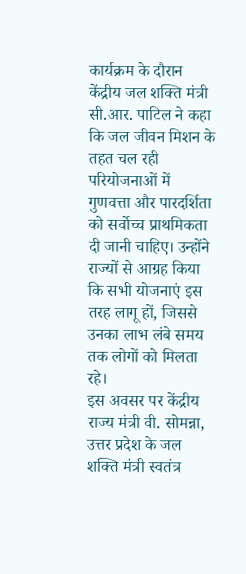कार्यक्रम के दौरान केंद्रीय जल शक्ति मंत्री सी.आर. पाटिल ने कहा कि जल जीवन मिशन के तहत चल रही परियोजनाओं में गुणवत्ता और पारदर्शिता को सर्वोच्च प्राथमिकता दी जानी चाहिए। उन्होंने राज्यों से आग्रह किया कि सभी योजनाएं इस तरह लागू हों, जिससे उनका लाभ लंबे समय तक लोगों को मिलता रहे।
इस अवसर पर केंद्रीय राज्य मंत्री वी. सोमन्ना, उत्तर प्रदेश के जल शक्ति मंत्री स्वतंत्र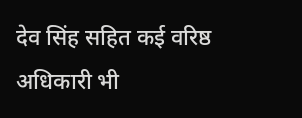देव सिंह सहित कई वरिष्ठ अधिकारी भी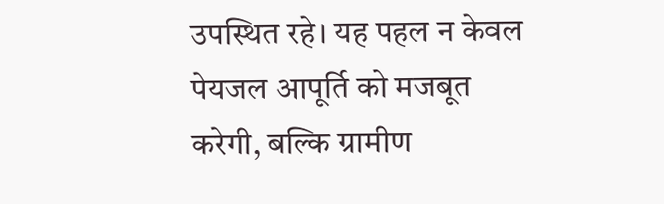उपस्थित रहे। यह पहल न केवल पेयजल आपूर्ति को मजबूत करेगी, बल्कि ग्रामीण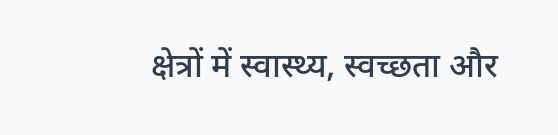क्षेत्रों में स्वास्थ्य, स्वच्छता और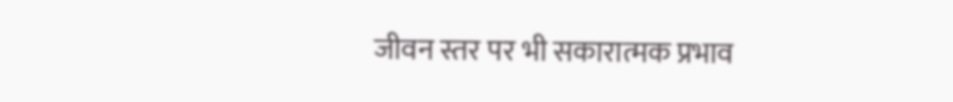जीवन स्तर पर भी सकारात्मक प्रभाव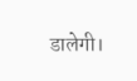डालेगी।